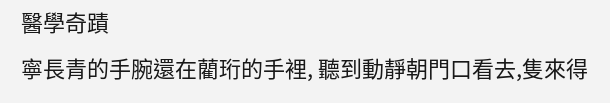醫學奇蹟
寧長青的手腕還在藺珩的手裡, 聽到動靜朝門口看去,隻來得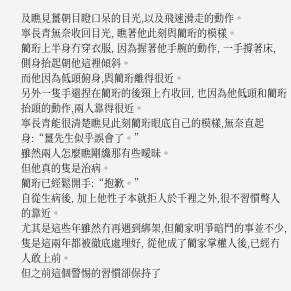及瞧見薑朝目瞪口呆的目光,以及飛速滑走的動作。
寧長青無奈收回目光, 瞧著他此刻與藺珩的模樣。
藺珩上半身冇穿衣服, 因為握著他手腕的動作, 一手撐著床, 側身抬起朝他這裡傾斜。
而他因為低頭俯身,與藺珩離得很近。
另外一隻手還捏在藺珩的後頸上冇收回, 也因為他低頭和藺珩抬頭的動作,兩人靠得很近。
寧長青能很清楚瞧見此刻藺珩眼底自己的模樣,無奈直起身:“薑先生似乎誤會了。”
雖然兩人怎麼瞧剛纔那有些曖昧。
但他真的隻是治病。
藺珩已經鬆開手:“抱歉。”
自從生病後, 加上他性子本就拒人於千裡之外,很不習慣彆人的靠近。
尤其是這些年雖然冇再遇到綁架,但藺家明爭暗鬥的事並不少, 隻是這兩年都被徹底處理好, 從他成了藺家掌權人後,已經冇人敢上前。
但之前這個警惕的習慣卻保持了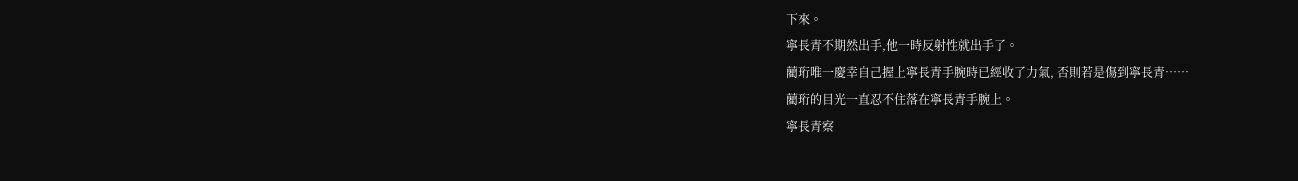下來。
寧長青不期然出手,他一時反射性就出手了。
藺珩唯一慶幸自己握上寧長青手腕時已經收了力氣, 否則若是傷到寧長青……
藺珩的目光一直忍不住落在寧長青手腕上。
寧長青察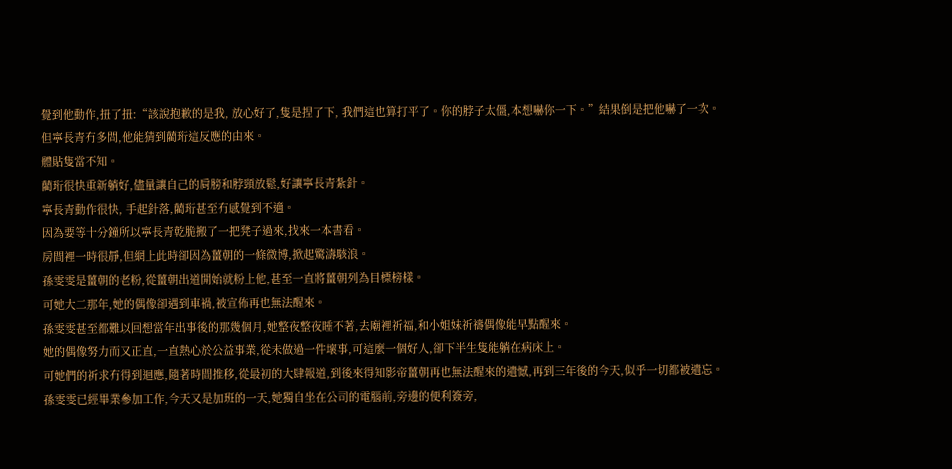覺到他動作,扭了扭:“該說抱歉的是我, 放心好了,隻是捏了下, 我們這也算打平了。你的脖子太僵,本想嚇你一下。”結果倒是把他嚇了一次。
但寧長青冇多問,他能猜到藺珩這反應的由來。
體貼隻當不知。
藺珩很快重新躺好,儘量讓自己的肩膀和脖頸放鬆,好讓寧長青紮針。
寧長青動作很快, 手起針落,藺珩甚至冇感覺到不適。
因為要等十分鐘所以寧長青乾脆搬了一把凳子過來,找來一本書看。
房間裡一時很靜,但網上此時卻因為薑朝的一條微博,掀起驚濤駭浪。
孫雯雯是薑朝的老粉,從薑朝出道開始就粉上他,甚至一直將薑朝列為目標榜樣。
可她大二那年,她的偶像卻遇到車禍,被宣佈再也無法醒來。
孫雯雯甚至都難以回想當年出事後的那幾個月,她整夜整夜睡不著,去廟裡祈福,和小姐妹祈禱偶像能早點醒來。
她的偶像努力而又正直,一直熱心於公益事業,從未做過一件壞事,可這麼一個好人,卻下半生隻能躺在病床上。
可她們的祈求冇得到迴應,隨著時間推移,從最初的大肆報道,到後來得知影帝薑朝再也無法醒來的遺憾,再到三年後的今天,似乎一切都被遺忘。
孫雯雯已經畢業參加工作,今天又是加班的一天,她獨自坐在公司的電腦前,旁邊的便利簽旁,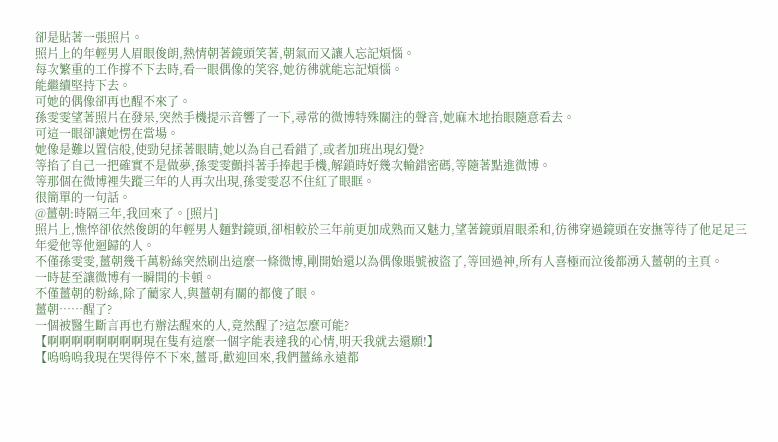卻是貼著一張照片。
照片上的年輕男人眉眼俊朗,熱情朝著鏡頭笑著,朝氣而又讓人忘記煩惱。
每次繁重的工作撐不下去時,看一眼偶像的笑容,她彷彿就能忘記煩惱。
能繼續堅持下去。
可她的偶像卻再也醒不來了。
孫雯雯望著照片在發呆,突然手機提示音響了一下,尋常的微博特殊關注的聲音,她麻木地抬眼隨意看去。
可這一眼卻讓她愣在當場。
她像是難以置信般,使勁兒揉著眼睛,她以為自己看錯了,或者加班出現幻覺?
等掐了自己一把確實不是做夢,孫雯雯顫抖著手捧起手機,解鎖時好幾次輸錯密碼,等隨著點進微博。
等那個在微博裡失蹤三年的人再次出現,孫雯雯忍不住紅了眼眶。
很簡單的一句話。
@薑朝:時隔三年,我回來了。[照片]
照片上,憔悴卻依然俊朗的年輕男人麵對鏡頭,卻相較於三年前更加成熟而又魅力,望著鏡頭眉眼柔和,彷彿穿過鏡頭在安撫等待了他足足三年愛他等他迴歸的人。
不僅孫雯雯,薑朝幾千萬粉絲突然刷出這麼一條微博,剛開始還以為偶像賬號被盜了,等回過神,所有人喜極而泣後都湧入薑朝的主頁。
一時甚至讓微博有一瞬間的卡頓。
不僅薑朝的粉絲,除了藺家人,與薑朝有關的都傻了眼。
薑朝……醒了?
一個被醫生斷言再也冇辦法醒來的人,竟然醒了?這怎麼可能?
【啊啊啊啊啊啊啊啊現在隻有這麼一個字能表達我的心情,明天我就去還願!】
【嗚嗚嗚我現在哭得停不下來,薑哥,歡迎回來,我們薑絲永遠都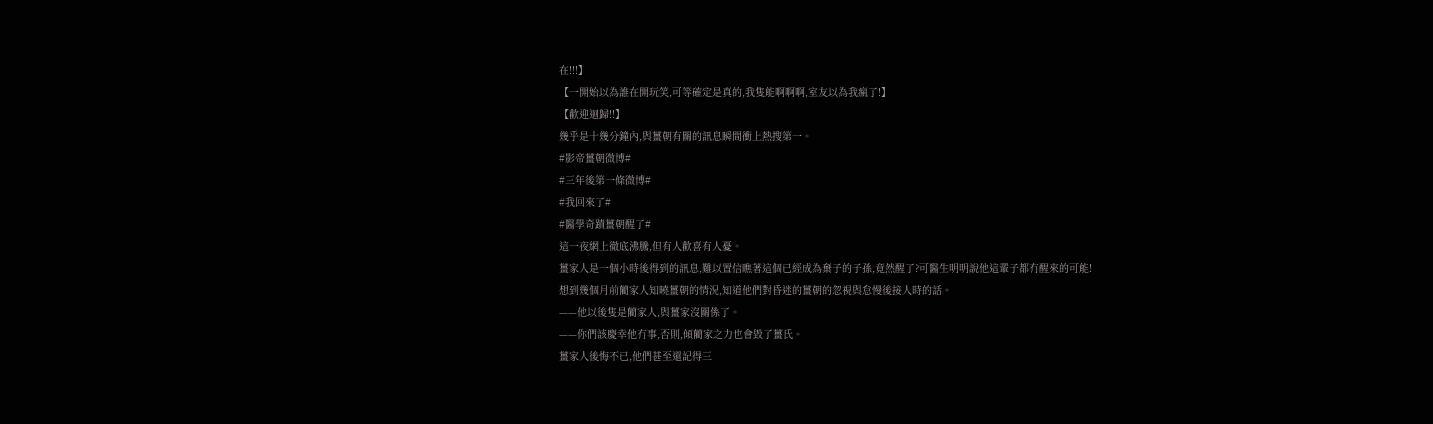在!!!】
【一開始以為誰在開玩笑,可等確定是真的,我隻能啊啊啊,室友以為我瘋了!】
【歡迎迴歸!!】
幾乎是十幾分鐘內,與薑朝有關的訊息瞬間衝上熱搜第一。
#影帝薑朝微博#
#三年後第一條微博#
#我回來了#
#醫學奇蹟薑朝醒了#
這一夜網上徹底沸騰,但有人歡喜有人憂。
薑家人是一個小時後得到的訊息,難以置信瞧著這個已經成為棄子的子孫,竟然醒了?可醫生明明說他這輩子都冇醒來的可能!
想到幾個月前藺家人知曉薑朝的情況,知道他們對昏迷的薑朝的忽視與怠慢後接人時的話。
——他以後隻是藺家人,與薑家沒關係了。
——你們該慶幸他冇事,否則,傾藺家之力也會毀了薑氏。
薑家人後悔不已,他們甚至還記得三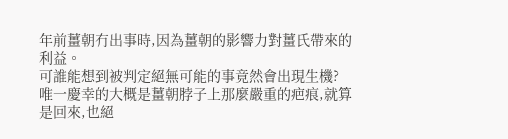年前薑朝冇出事時,因為薑朝的影響力對薑氏帶來的利益。
可誰能想到被判定絕無可能的事竟然會出現生機?
唯一慶幸的大概是薑朝脖子上那麼嚴重的疤痕,就算是回來,也絕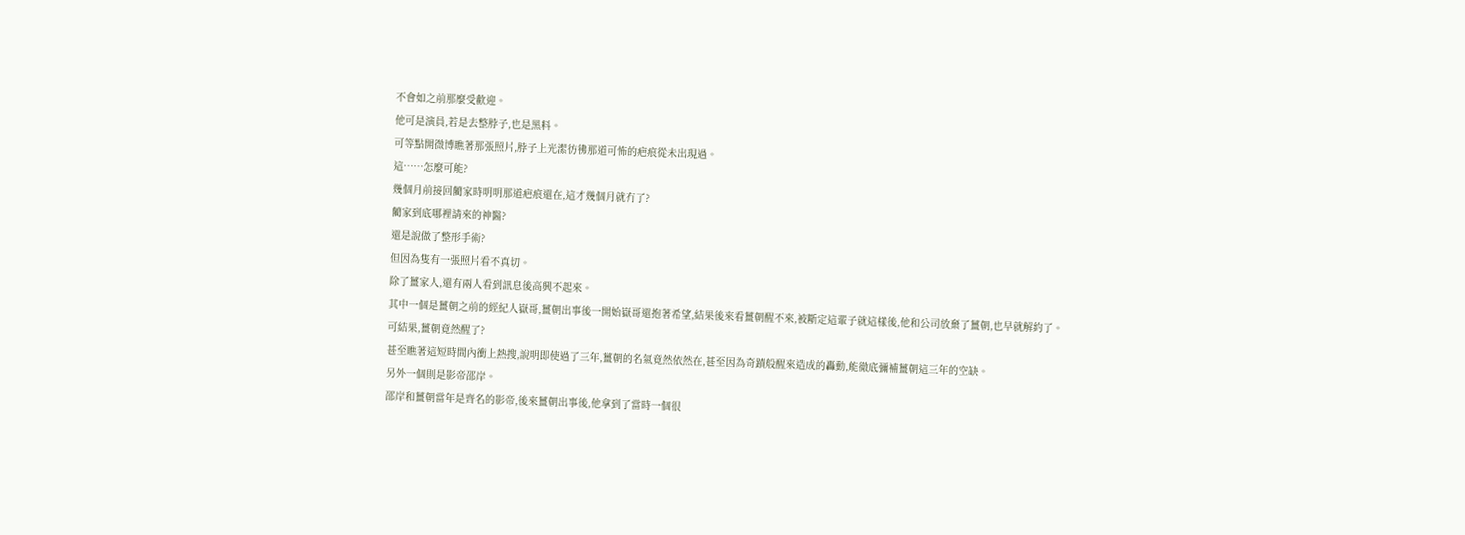不會如之前那麼受歡迎。
他可是演員,若是去整脖子,也是黑料。
可等點開微博瞧著那張照片,脖子上光潔彷彿那道可怖的疤痕從未出現過。
這……怎麼可能?
幾個月前接回藺家時明明那道疤痕還在,這才幾個月就冇了?
藺家到底哪裡請來的神醫?
還是說做了整形手術?
但因為隻有一張照片看不真切。
除了薑家人,還有兩人看到訊息後高興不起來。
其中一個是薑朝之前的經紀人嶽哥,薑朝出事後一開始嶽哥還抱著希望,結果後來看薑朝醒不來,被斷定這輩子就這樣後,他和公司放棄了薑朝,也早就解約了。
可結果,薑朝竟然醒了?
甚至瞧著這短時間內衝上熱搜,說明即使過了三年,薑朝的名氣竟然依然在,甚至因為奇蹟般醒來造成的轟動,能徹底彌補薑朝這三年的空缺。
另外一個則是影帝邵岸。
邵岸和薑朝當年是齊名的影帝,後來薑朝出事後,他拿到了當時一個很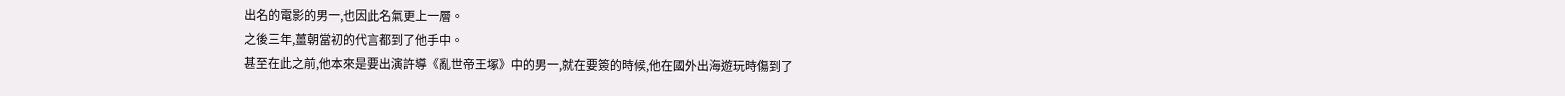出名的電影的男一,也因此名氣更上一層。
之後三年,薑朝當初的代言都到了他手中。
甚至在此之前,他本來是要出演許導《亂世帝王塚》中的男一,就在要簽的時候,他在國外出海遊玩時傷到了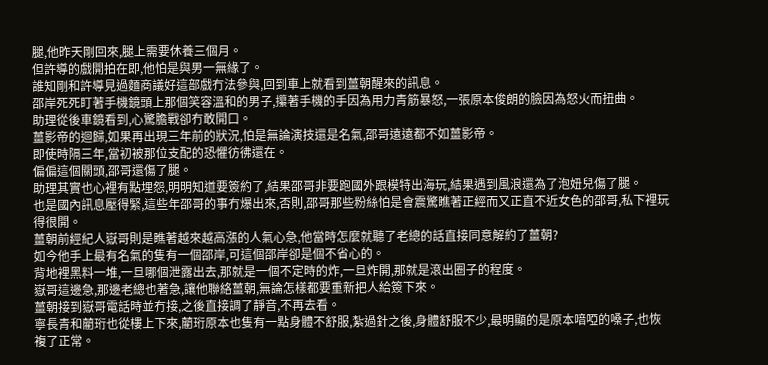腿,他昨天剛回來,腿上需要休養三個月。
但許導的戲開拍在即,他怕是與男一無緣了。
誰知剛和許導見過麵商議好這部戲冇法參與,回到車上就看到薑朝醒來的訊息。
邵岸死死盯著手機鏡頭上那個笑容溫和的男子,攥著手機的手因為用力青筋暴怒,一張原本俊朗的臉因為怒火而扭曲。
助理從後車鏡看到,心驚膽戰卻冇敢開口。
薑影帝的迴歸,如果再出現三年前的狀況,怕是無論演技還是名氣,邵哥遠遠都不如薑影帝。
即使時隔三年,當初被那位支配的恐懼彷彿還在。
偏偏這個關頭,邵哥還傷了腿。
助理其實也心裡有點埋怨,明明知道要簽約了,結果邵哥非要跑國外跟模特出海玩,結果遇到風浪還為了泡妞兒傷了腿。
也是國內訊息壓得緊,這些年邵哥的事冇爆出來,否則,邵哥那些粉絲怕是會震驚瞧著正經而又正直不近女色的邵哥,私下裡玩得很開。
薑朝前經紀人嶽哥則是瞧著越來越高漲的人氣心急,他當時怎麼就聽了老總的話直接同意解約了薑朝?
如今他手上最有名氣的隻有一個邵岸,可這個邵岸卻是個不省心的。
背地裡黑料一堆,一旦哪個泄露出去,那就是一個不定時的炸,一旦炸開,那就是滾出圈子的程度。
嶽哥這邊急,那邊老總也著急,讓他聯絡薑朝,無論怎樣都要重新把人給簽下來。
薑朝接到嶽哥電話時並冇接,之後直接調了靜音,不再去看。
寧長青和藺珩也從樓上下來,藺珩原本也隻有一點身體不舒服,紮過針之後,身體舒服不少,最明顯的是原本喑啞的嗓子,也恢複了正常。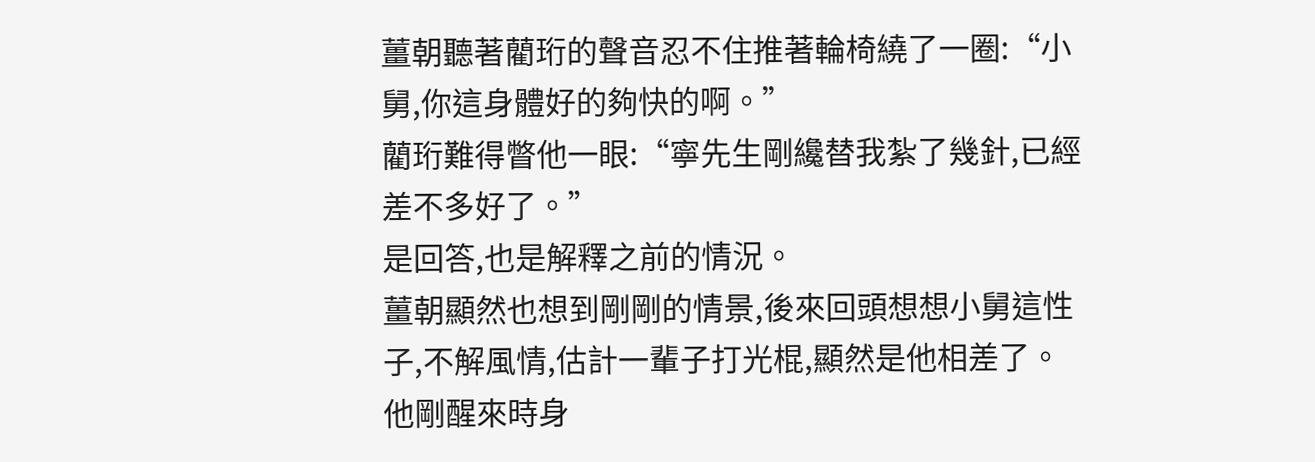薑朝聽著藺珩的聲音忍不住推著輪椅繞了一圈:“小舅,你這身體好的夠快的啊。”
藺珩難得瞥他一眼:“寧先生剛纔替我紮了幾針,已經差不多好了。”
是回答,也是解釋之前的情況。
薑朝顯然也想到剛剛的情景,後來回頭想想小舅這性子,不解風情,估計一輩子打光棍,顯然是他相差了。
他剛醒來時身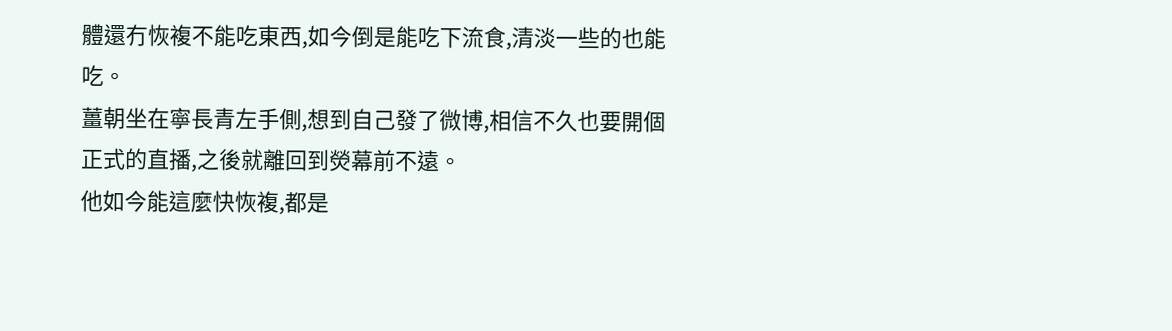體還冇恢複不能吃東西,如今倒是能吃下流食,清淡一些的也能吃。
薑朝坐在寧長青左手側,想到自己發了微博,相信不久也要開個正式的直播,之後就離回到熒幕前不遠。
他如今能這麼快恢複,都是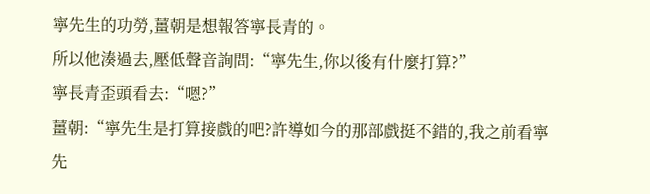寧先生的功勞,薑朝是想報答寧長青的。
所以他湊過去,壓低聲音詢問:“寧先生,你以後有什麼打算?”
寧長青歪頭看去:“嗯?”
薑朝:“寧先生是打算接戲的吧?許導如今的那部戲挺不錯的,我之前看寧先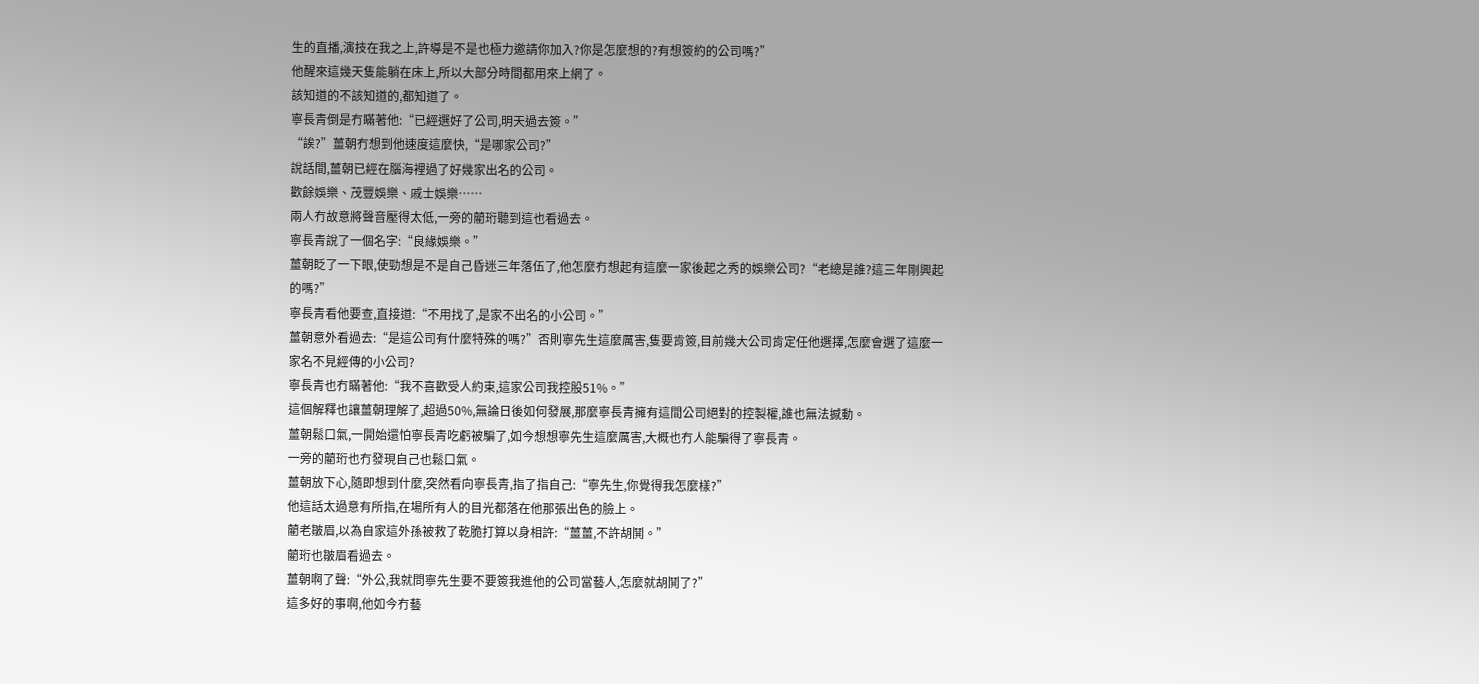生的直播,演技在我之上,許導是不是也極力邀請你加入?你是怎麼想的?有想簽約的公司嗎?”
他醒來這幾天隻能躺在床上,所以大部分時間都用來上網了。
該知道的不該知道的,都知道了。
寧長青倒是冇瞞著他:“已經選好了公司,明天過去簽。”
“誒?”薑朝冇想到他速度這麼快,“是哪家公司?”
說話間,薑朝已經在腦海裡過了好幾家出名的公司。
歡餘娛樂、茂豐娛樂、戚士娛樂……
兩人冇故意將聲音壓得太低,一旁的藺珩聽到這也看過去。
寧長青說了一個名字:“良緣娛樂。”
薑朝眨了一下眼,使勁想是不是自己昏迷三年落伍了,他怎麼冇想起有這麼一家後起之秀的娛樂公司?“老總是誰?這三年剛興起的嗎?”
寧長青看他要查,直接道:“不用找了,是家不出名的小公司。”
薑朝意外看過去:“是這公司有什麼特殊的嗎?”否則寧先生這麼厲害,隻要肯簽,目前幾大公司肯定任他選擇,怎麼會選了這麼一家名不見經傳的小公司?
寧長青也冇瞞著他:“我不喜歡受人約束,這家公司我控股51%。”
這個解釋也讓薑朝理解了,超過50%,無論日後如何發展,那麼寧長青擁有這間公司絕對的控製權,誰也無法撼動。
薑朝鬆口氣,一開始還怕寧長青吃虧被騙了,如今想想寧先生這麼厲害,大概也冇人能騙得了寧長青。
一旁的藺珩也冇發現自己也鬆口氣。
薑朝放下心,隨即想到什麼,突然看向寧長青,指了指自己:“寧先生,你覺得我怎麼樣?”
他這話太過意有所指,在場所有人的目光都落在他那張出色的臉上。
藺老皺眉,以為自家這外孫被救了乾脆打算以身相許:“薑薑,不許胡鬨。”
藺珩也皺眉看過去。
薑朝啊了聲:“外公,我就問寧先生要不要簽我進他的公司當藝人,怎麼就胡鬨了?”
這多好的事啊,他如今冇藝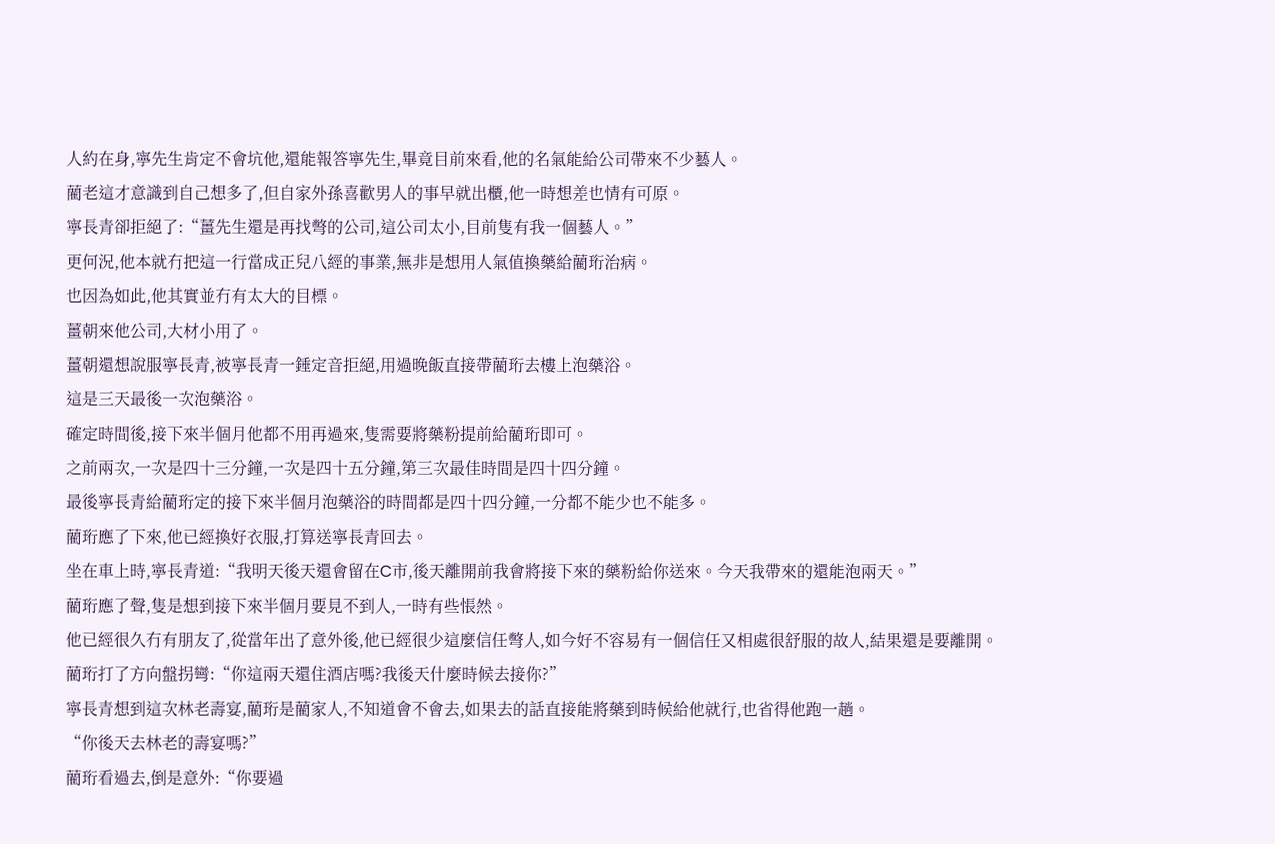人約在身,寧先生肯定不會坑他,還能報答寧先生,畢竟目前來看,他的名氣能給公司帶來不少藝人。
藺老這才意識到自己想多了,但自家外孫喜歡男人的事早就出櫃,他一時想差也情有可原。
寧長青卻拒絕了:“薑先生還是再找彆的公司,這公司太小,目前隻有我一個藝人。”
更何況,他本就冇把這一行當成正兒八經的事業,無非是想用人氣值換藥給藺珩治病。
也因為如此,他其實並冇有太大的目標。
薑朝來他公司,大材小用了。
薑朝還想說服寧長青,被寧長青一錘定音拒絕,用過晚飯直接帶藺珩去樓上泡藥浴。
這是三天最後一次泡藥浴。
確定時間後,接下來半個月他都不用再過來,隻需要將藥粉提前給藺珩即可。
之前兩次,一次是四十三分鐘,一次是四十五分鐘,第三次最佳時間是四十四分鐘。
最後寧長青給藺珩定的接下來半個月泡藥浴的時間都是四十四分鐘,一分都不能少也不能多。
藺珩應了下來,他已經換好衣服,打算送寧長青回去。
坐在車上時,寧長青道:“我明天後天還會留在C市,後天離開前我會將接下來的藥粉給你送來。今天我帶來的還能泡兩天。”
藺珩應了聲,隻是想到接下來半個月要見不到人,一時有些悵然。
他已經很久冇有朋友了,從當年出了意外後,他已經很少這麼信任彆人,如今好不容易有一個信任又相處很舒服的故人,結果還是要離開。
藺珩打了方向盤拐彎:“你這兩天還住酒店嗎?我後天什麼時候去接你?”
寧長青想到這次林老壽宴,藺珩是藺家人,不知道會不會去,如果去的話直接能將藥到時候給他就行,也省得他跑一趟。
“你後天去林老的壽宴嗎?”
藺珩看過去,倒是意外:“你要過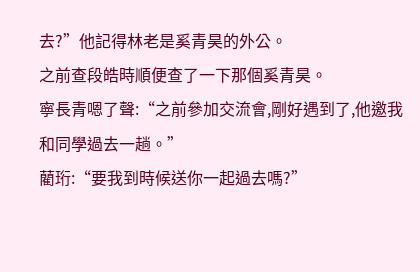去?”他記得林老是奚青昊的外公。
之前查段皓時順便查了一下那個奚青昊。
寧長青嗯了聲:“之前參加交流會,剛好遇到了,他邀我和同學過去一趟。”
藺珩:“要我到時候送你一起過去嗎?”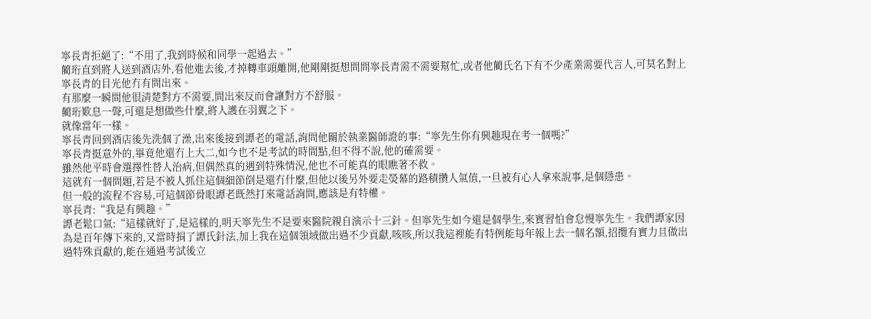寧長青拒絕了:“不用了,我到時候和同學一起過去。”
藺珩直到將人送到酒店外,看他進去後,才掉轉車頭離開,他剛剛挺想問問寧長青需不需要幫忙,或者他藺氏名下有不少產業需要代言人,可莫名對上寧長青的目光他冇有問出來。
有那麼一瞬間他很清楚對方不需要,問出來反而會讓對方不舒服。
藺珩歎息一聲,可還是想做些什麼,將人護在羽翼之下。
就像當年一樣。
寧長青回到酒店後先洗個了澡,出來後接到譚老的電話,詢問他關於執業醫師證的事:“寧先生你有興趣現在考一個嗎?”
寧長青挺意外的,畢竟他還冇上大二,如今也不是考試的時間點,但不得不說,他的確需要。
雖然他平時會選擇性替人治病,但偶然真的遇到特殊情況,他也不可能真的眼瞧著不救。
這就有一個問題,若是不被人抓住這個細節倒是還冇什麼,但他以後另外要走熒幕的路積攢人氣值,一旦被有心人拿來說事,是個隱患。
但一般的流程不容易,可這個節骨眼譚老既然打來電話詢問,應該是有特權。
寧長青:“我是有興趣。”
譚老鬆口氣:“這樣就好了,是這樣的,明天寧先生不是要來醫院親自演示十三針。但寧先生如今還是個學生,來實習怕會怠慢寧先生。我們譚家因為是百年傳下來的,又當時捐了譚氏針法,加上我在這個領域做出過不少貢獻,咳咳,所以我這裡能有特例能每年報上去一個名額,招攬有實力且做出過特殊貢獻的,能在通過考試後立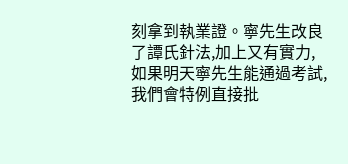刻拿到執業證。寧先生改良了譚氏針法,加上又有實力,如果明天寧先生能通過考試,我們會特例直接批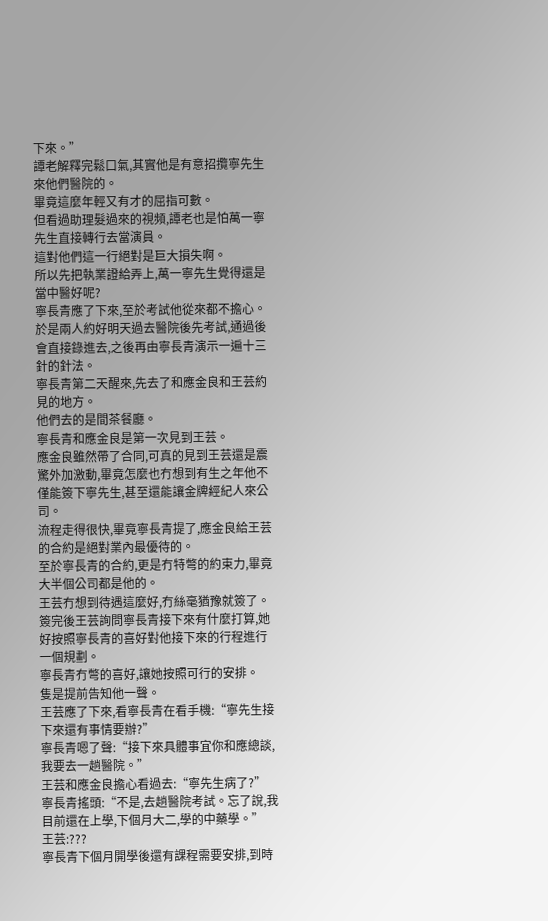下來。”
譚老解釋完鬆口氣,其實他是有意招攬寧先生來他們醫院的。
畢竟這麼年輕又有才的屈指可數。
但看過助理髮過來的視頻,譚老也是怕萬一寧先生直接轉行去當演員。
這對他們這一行絕對是巨大損失啊。
所以先把執業證給弄上,萬一寧先生覺得還是當中醫好呢?
寧長青應了下來,至於考試他從來都不擔心。
於是兩人約好明天過去醫院後先考試,通過後會直接錄進去,之後再由寧長青演示一遍十三針的針法。
寧長青第二天醒來,先去了和應金良和王芸約見的地方。
他們去的是間茶餐廳。
寧長青和應金良是第一次見到王芸。
應金良雖然帶了合同,可真的見到王芸還是震驚外加激動,畢竟怎麼也冇想到有生之年他不僅能簽下寧先生,甚至還能讓金牌經紀人來公司。
流程走得很快,畢竟寧長青提了,應金良給王芸的合約是絕對業內最優待的。
至於寧長青的合約,更是冇特彆的約束力,畢竟大半個公司都是他的。
王芸冇想到待遇這麼好,冇絲毫猶豫就簽了。
簽完後王芸詢問寧長青接下來有什麼打算,她好按照寧長青的喜好對他接下來的行程進行一個規劃。
寧長青冇彆的喜好,讓她按照可行的安排。
隻是提前告知他一聲。
王芸應了下來,看寧長青在看手機:“寧先生接下來還有事情要辦?”
寧長青嗯了聲:“接下來具體事宜你和應總談,我要去一趟醫院。”
王芸和應金良擔心看過去:“寧先生病了?”
寧長青搖頭:“不是,去趟醫院考試。忘了說,我目前還在上學,下個月大二,學的中藥學。”
王芸:???
寧長青下個月開學後還有課程需要安排,到時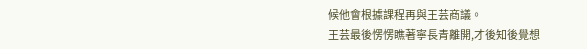候他會根據課程再與王芸商議。
王芸最後愣愣瞧著寧長青離開,才後知後覺想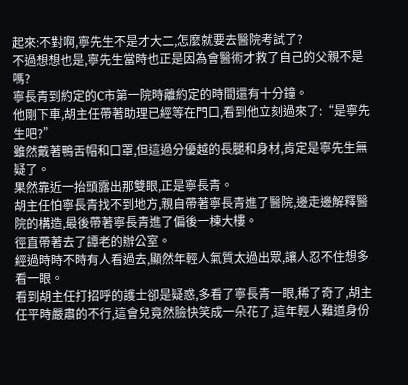起來:不對啊,寧先生不是才大二,怎麼就要去醫院考試了?
不過想想也是,寧先生當時也正是因為會醫術才救了自己的父親不是嗎?
寧長青到約定的C市第一院時離約定的時間還有十分鐘。
他剛下車,胡主任帶著助理已經等在門口,看到他立刻過來了:“是寧先生吧?”
雖然戴著鴨舌帽和口罩,但這過分優越的長腿和身材,肯定是寧先生無疑了。
果然靠近一抬頭露出那雙眼,正是寧長青。
胡主任怕寧長青找不到地方,親自帶著寧長青進了醫院,邊走邊解釋醫院的構造,最後帶著寧長青進了偏後一棟大樓。
徑直帶著去了譚老的辦公室。
經過時時不時有人看過去,顯然年輕人氣質太過出眾,讓人忍不住想多看一眼。
看到胡主任打招呼的護士卻是疑惑,多看了寧長青一眼,稀了奇了,胡主任平時嚴肅的不行,這會兒竟然臉快笑成一朵花了,這年輕人難道身份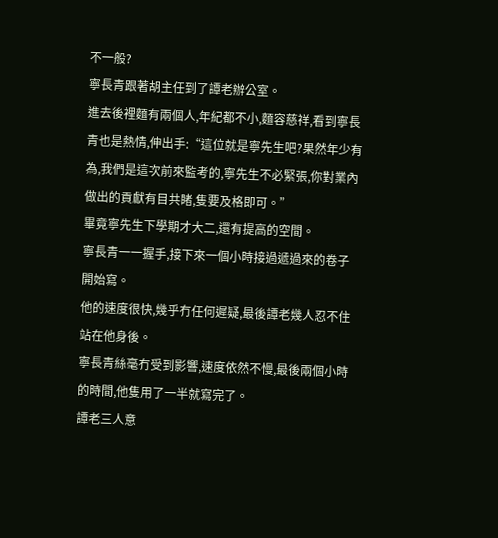不一般?
寧長青跟著胡主任到了譚老辦公室。
進去後裡麵有兩個人,年紀都不小,麵容慈祥,看到寧長青也是熱情,伸出手:“這位就是寧先生吧?果然年少有為,我們是這次前來監考的,寧先生不必緊張,你對業內做出的貢獻有目共睹,隻要及格即可。”
畢竟寧先生下學期才大二,還有提高的空間。
寧長青一一握手,接下來一個小時接過遞過來的卷子開始寫。
他的速度很快,幾乎冇任何遲疑,最後譚老幾人忍不住站在他身後。
寧長青絲毫冇受到影響,速度依然不慢,最後兩個小時的時間,他隻用了一半就寫完了。
譚老三人意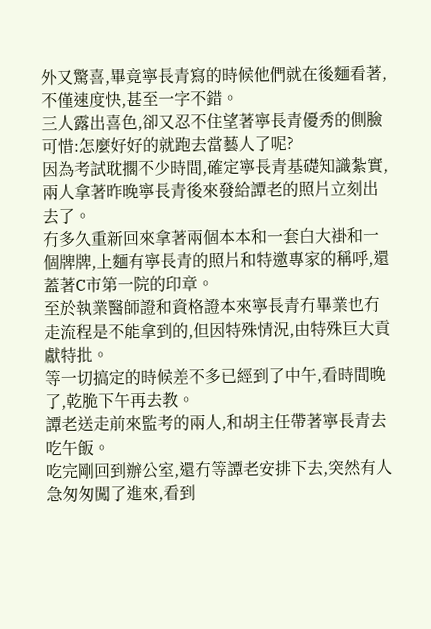外又驚喜,畢竟寧長青寫的時候他們就在後麵看著,不僅速度快,甚至一字不錯。
三人露出喜色,卻又忍不住望著寧長青優秀的側臉可惜:怎麼好好的就跑去當藝人了呢?
因為考試耽擱不少時間,確定寧長青基礎知識紮實,兩人拿著昨晚寧長青後來發給譚老的照片立刻出去了。
冇多久重新回來拿著兩個本本和一套白大褂和一個牌牌,上麵有寧長青的照片和特邀專家的稱呼,還蓋著C市第一院的印章。
至於執業醫師證和資格證本來寧長青冇畢業也冇走流程是不能拿到的,但因特殊情況,由特殊巨大貢獻特批。
等一切搞定的時候差不多已經到了中午,看時間晚了,乾脆下午再去教。
譚老送走前來監考的兩人,和胡主任帶著寧長青去吃午飯。
吃完剛回到辦公室,還冇等譚老安排下去,突然有人急匆匆闖了進來,看到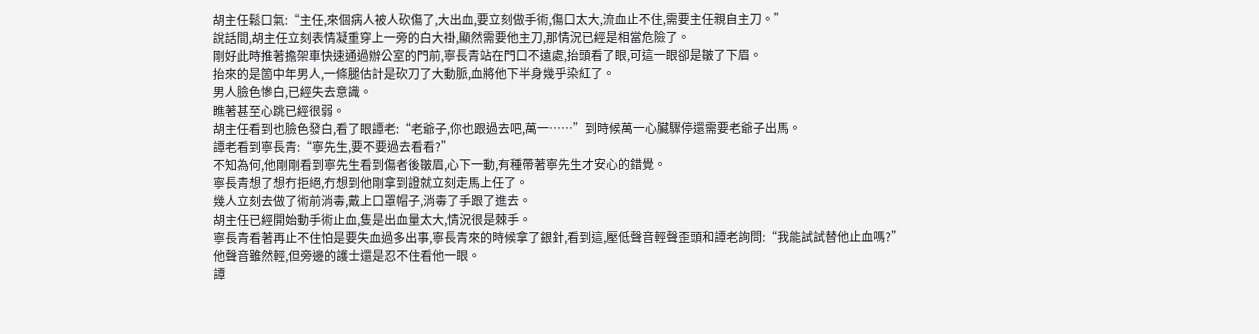胡主任鬆口氣:“主任,來個病人被人砍傷了,大出血,要立刻做手術,傷口太大,流血止不住,需要主任親自主刀。”
說話間,胡主任立刻表情凝重穿上一旁的白大褂,顯然需要他主刀,那情況已經是相當危險了。
剛好此時推著擔架車快速通過辦公室的門前,寧長青站在門口不遠處,抬頭看了眼,可這一眼卻是皺了下眉。
抬來的是箇中年男人,一條腿估計是砍刀了大動脈,血將他下半身幾乎染紅了。
男人臉色慘白,已經失去意識。
瞧著甚至心跳已經很弱。
胡主任看到也臉色發白,看了眼譚老:“老爺子,你也跟過去吧,萬一……”到時候萬一心臟驟停還需要老爺子出馬。
譚老看到寧長青:“寧先生,要不要過去看看?”
不知為何,他剛剛看到寧先生看到傷者後皺眉,心下一動,有種帶著寧先生才安心的錯覺。
寧長青想了想冇拒絕,冇想到他剛拿到證就立刻走馬上任了。
幾人立刻去做了術前消毒,戴上口罩帽子,消毒了手跟了進去。
胡主任已經開始動手術止血,隻是出血量太大,情況很是棘手。
寧長青看著再止不住怕是要失血過多出事,寧長青來的時候拿了銀針,看到這,壓低聲音輕聲歪頭和譚老詢問:“我能試試替他止血嗎?”
他聲音雖然輕,但旁邊的護士還是忍不住看他一眼。
譚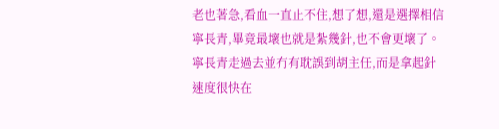老也著急,看血一直止不住,想了想,還是選擇相信寧長青,畢竟最壞也就是紮幾針,也不會更壞了。
寧長青走過去並冇有耽誤到胡主任,而是拿起針速度很快在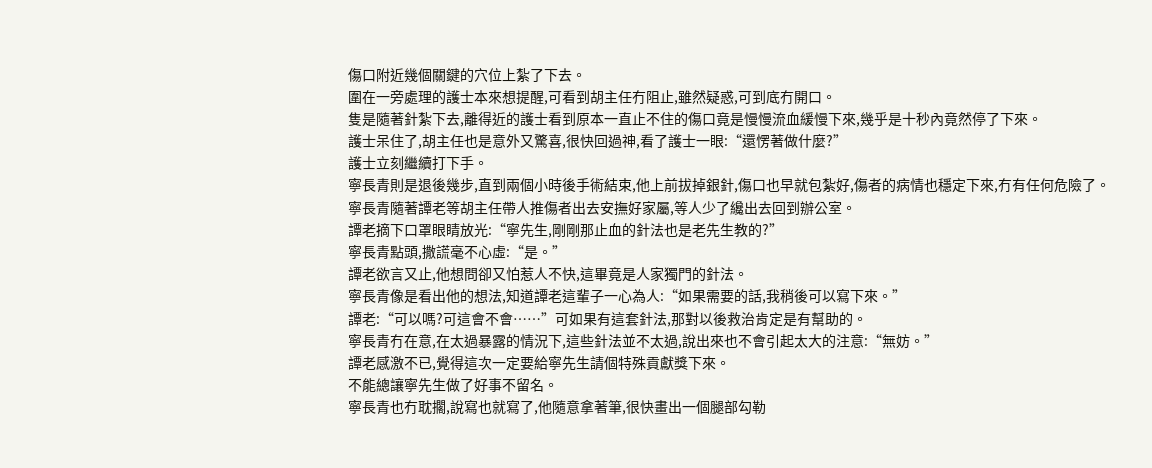傷口附近幾個關鍵的穴位上紮了下去。
圍在一旁處理的護士本來想提醒,可看到胡主任冇阻止,雖然疑惑,可到底冇開口。
隻是隨著針紮下去,離得近的護士看到原本一直止不住的傷口竟是慢慢流血緩慢下來,幾乎是十秒內竟然停了下來。
護士呆住了,胡主任也是意外又驚喜,很快回過神,看了護士一眼:“還愣著做什麼?”
護士立刻繼續打下手。
寧長青則是退後幾步,直到兩個小時後手術結束,他上前拔掉銀針,傷口也早就包紮好,傷者的病情也穩定下來,冇有任何危險了。
寧長青隨著譚老等胡主任帶人推傷者出去安撫好家屬,等人少了纔出去回到辦公室。
譚老摘下口罩眼睛放光:“寧先生,剛剛那止血的針法也是老先生教的?”
寧長青點頭,撒謊毫不心虛:“是。”
譚老欲言又止,他想問卻又怕惹人不快,這畢竟是人家獨門的針法。
寧長青像是看出他的想法,知道譚老這輩子一心為人:“如果需要的話,我稍後可以寫下來。”
譚老:“可以嗎?可這會不會……”可如果有這套針法,那對以後救治肯定是有幫助的。
寧長青冇在意,在太過暴露的情況下,這些針法並不太過,說出來也不會引起太大的注意:“無妨。”
譚老感激不已,覺得這次一定要給寧先生請個特殊貢獻獎下來。
不能總讓寧先生做了好事不留名。
寧長青也冇耽擱,說寫也就寫了,他隨意拿著筆,很快畫出一個腿部勾勒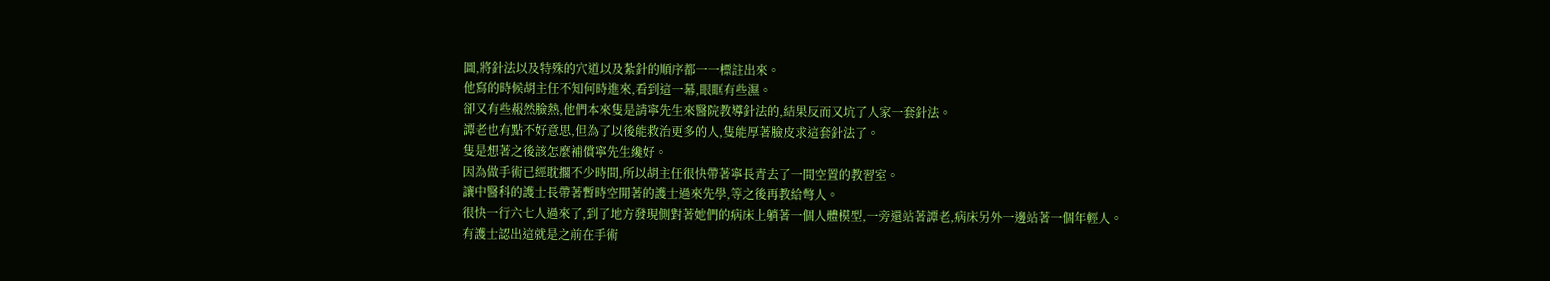圖,將針法以及特殊的穴道以及紮針的順序都一一標註出來。
他寫的時候胡主任不知何時進來,看到這一幕,眼眶有些濕。
卻又有些赧然臉熱,他們本來隻是請寧先生來醫院教導針法的,結果反而又坑了人家一套針法。
譚老也有點不好意思,但為了以後能救治更多的人,隻能厚著臉皮求這套針法了。
隻是想著之後該怎麼補償寧先生纔好。
因為做手術已經耽擱不少時間,所以胡主任很快帶著寧長青去了一間空置的教習室。
讓中醫科的護士長帶著暫時空閒著的護士過來先學,等之後再教給彆人。
很快一行六七人過來了,到了地方發現側對著她們的病床上躺著一個人體模型,一旁還站著譚老,病床另外一邊站著一個年輕人。
有護士認出這就是之前在手術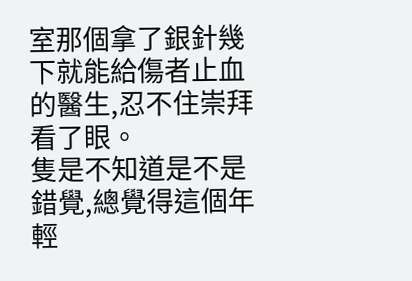室那個拿了銀針幾下就能給傷者止血的醫生,忍不住崇拜看了眼。
隻是不知道是不是錯覺,總覺得這個年輕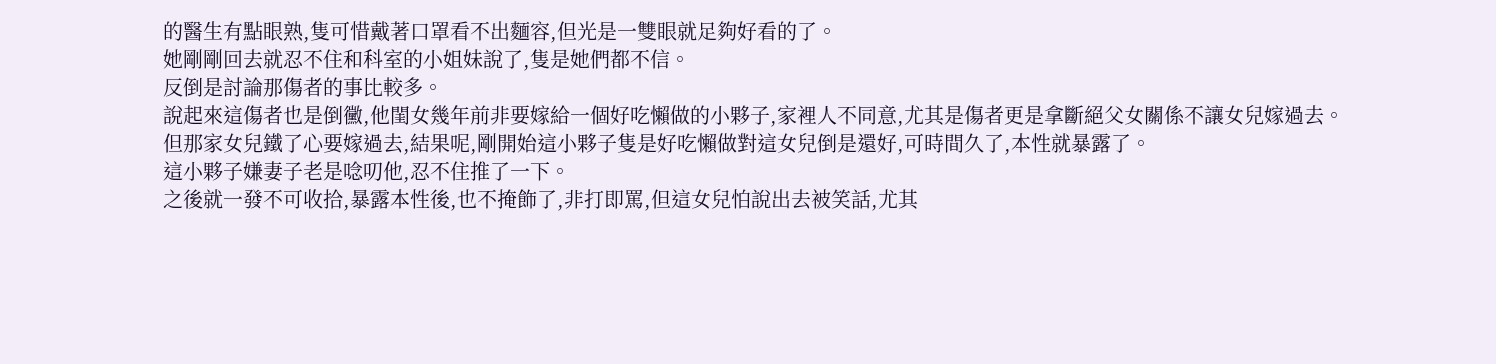的醫生有點眼熟,隻可惜戴著口罩看不出麵容,但光是一雙眼就足夠好看的了。
她剛剛回去就忍不住和科室的小姐妹說了,隻是她們都不信。
反倒是討論那傷者的事比較多。
說起來這傷者也是倒黴,他閨女幾年前非要嫁給一個好吃懶做的小夥子,家裡人不同意,尤其是傷者更是拿斷絕父女關係不讓女兒嫁過去。
但那家女兒鐵了心要嫁過去,結果呢,剛開始這小夥子隻是好吃懶做對這女兒倒是還好,可時間久了,本性就暴露了。
這小夥子嫌妻子老是唸叨他,忍不住推了一下。
之後就一發不可收拾,暴露本性後,也不掩飾了,非打即罵,但這女兒怕說出去被笑話,尤其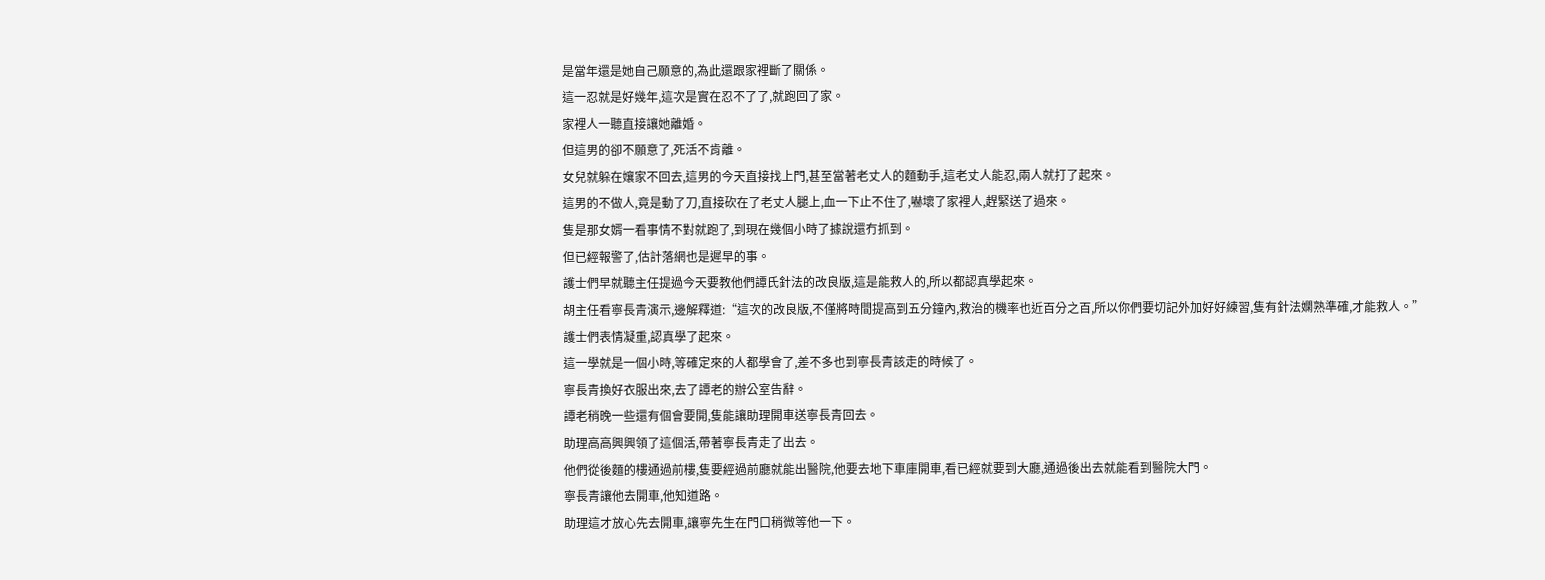是當年還是她自己願意的,為此還跟家裡斷了關係。
這一忍就是好幾年,這次是實在忍不了了,就跑回了家。
家裡人一聽直接讓她離婚。
但這男的卻不願意了,死活不肯離。
女兒就躲在孃家不回去,這男的今天直接找上門,甚至當著老丈人的麵動手,這老丈人能忍,兩人就打了起來。
這男的不做人,竟是動了刀,直接砍在了老丈人腿上,血一下止不住了,嚇壞了家裡人,趕緊送了過來。
隻是那女婿一看事情不對就跑了,到現在幾個小時了據說還冇抓到。
但已經報警了,估計落網也是遲早的事。
護士們早就聽主任提過今天要教他們譚氏針法的改良版,這是能救人的,所以都認真學起來。
胡主任看寧長青演示,邊解釋道:“這次的改良版,不僅將時間提高到五分鐘內,救治的機率也近百分之百,所以你們要切記外加好好練習,隻有針法嫻熟準確,才能救人。”
護士們表情凝重,認真學了起來。
這一學就是一個小時,等確定來的人都學會了,差不多也到寧長青該走的時候了。
寧長青換好衣服出來,去了譚老的辦公室告辭。
譚老稍晚一些還有個會要開,隻能讓助理開車送寧長青回去。
助理高高興興領了這個活,帶著寧長青走了出去。
他們從後麵的樓通過前樓,隻要經過前廳就能出醫院,他要去地下車庫開車,看已經就要到大廳,通過後出去就能看到醫院大門。
寧長青讓他去開車,他知道路。
助理這才放心先去開車,讓寧先生在門口稍微等他一下。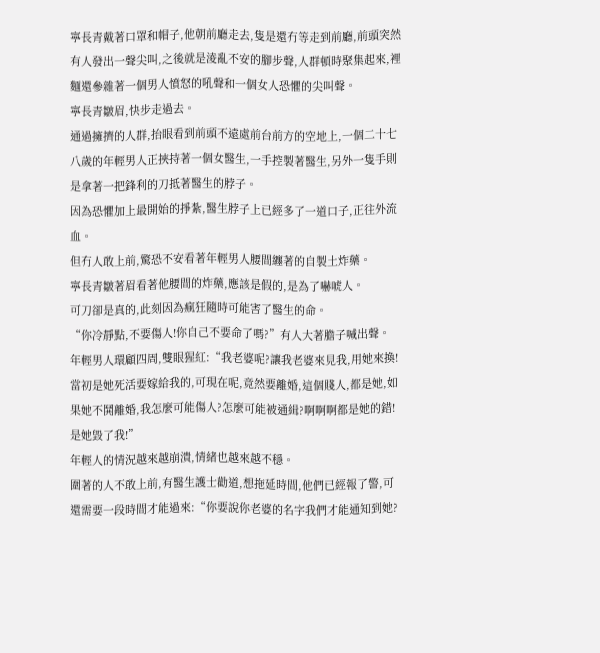寧長青戴著口罩和帽子,他朝前廳走去,隻是還冇等走到前廳,前頭突然有人發出一聲尖叫,之後就是淩亂不安的腳步聲,人群頓時聚集起來,裡麵還參雜著一個男人憤怒的吼聲和一個女人恐懼的尖叫聲。
寧長青皺眉,快步走過去。
通過擁擠的人群,抬眼看到前頭不遠處前台前方的空地上,一個二十七八歲的年輕男人正挾持著一個女醫生,一手控製著醫生,另外一隻手則是拿著一把鋒利的刀抵著醫生的脖子。
因為恐懼加上最開始的掙紮,醫生脖子上已經多了一道口子,正往外流血。
但冇人敢上前,驚恐不安看著年輕男人腰間纏著的自製土炸藥。
寧長青皺著眉看著他腰間的炸藥,應該是假的,是為了嚇唬人。
可刀卻是真的,此刻因為瘋狂隨時可能害了醫生的命。
“你冷靜點,不要傷人!你自己不要命了嗎?”有人大著膽子喊出聲。
年輕男人環顧四周,雙眼猩紅:“我老婆呢?讓我老婆來見我,用她來換!當初是她死活要嫁給我的,可現在呢,竟然要離婚,這個賤人,都是她,如果她不鬨離婚,我怎麼可能傷人?怎麼可能被通緝?啊啊啊都是她的錯!是她毀了我!”
年輕人的情況越來越崩潰,情緒也越來越不穩。
圍著的人不敢上前,有醫生護士勸道,想拖延時間,他們已經報了警,可還需要一段時間才能過來:“你要說你老婆的名字我們才能通知到她?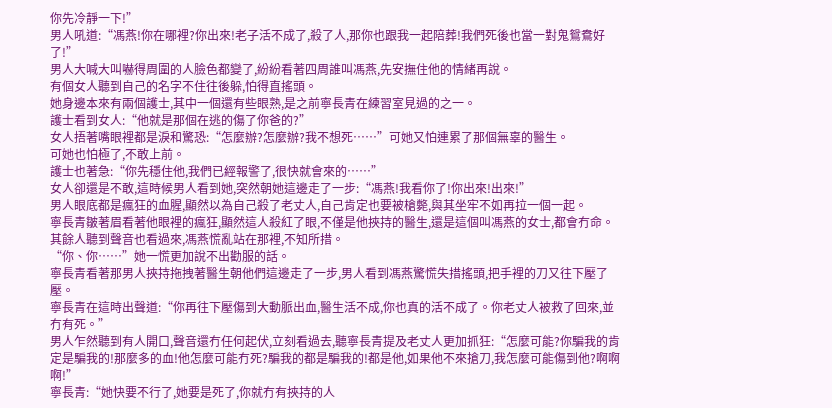你先冷靜一下!”
男人吼道:“馮燕!你在哪裡?你出來!老子活不成了,殺了人,那你也跟我一起陪葬!我們死後也當一對鬼鴛鴦好了!”
男人大喊大叫嚇得周圍的人臉色都變了,紛紛看著四周誰叫馮燕,先安撫住他的情緒再說。
有個女人聽到自己的名字不住往後躲,怕得直搖頭。
她身邊本來有兩個護士,其中一個還有些眼熟,是之前寧長青在練習室見過的之一。
護士看到女人:“他就是那個在逃的傷了你爸的?”
女人捂著嘴眼裡都是淚和驚恐:“怎麼辦?怎麼辦?我不想死……”可她又怕連累了那個無辜的醫生。
可她也怕極了,不敢上前。
護士也著急:“你先穩住他,我們已經報警了,很快就會來的……”
女人卻還是不敢,這時候男人看到她,突然朝她這邊走了一步:“馮燕!我看你了!你出來!出來!”
男人眼底都是瘋狂的血腥,顯然以為自己殺了老丈人,自己肯定也要被槍斃,與其坐牢不如再拉一個一起。
寧長青皺著眉看著他眼裡的瘋狂,顯然這人殺紅了眼,不僅是他挾持的醫生,還是這個叫馮燕的女士,都會冇命。
其餘人聽到聲音也看過來,馮燕慌亂站在那裡,不知所措。
“你、你……”她一慌更加說不出勸服的話。
寧長青看著那男人挾持拖拽著醫生朝他們這邊走了一步,男人看到馮燕驚慌失措搖頭,把手裡的刀又往下壓了壓。
寧長青在這時出聲道:“你再往下壓傷到大動脈出血,醫生活不成,你也真的活不成了。你老丈人被救了回來,並冇有死。”
男人乍然聽到有人開口,聲音還冇任何起伏,立刻看過去,聽寧長青提及老丈人更加抓狂:“怎麼可能?你騙我的肯定是騙我的!那麼多的血!他怎麼可能冇死?騙我的都是騙我的!都是他,如果他不來搶刀,我怎麼可能傷到他?啊啊啊!”
寧長青:“她快要不行了,她要是死了,你就冇有挾持的人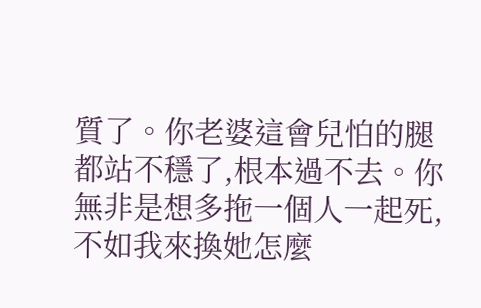質了。你老婆這會兒怕的腿都站不穩了,根本過不去。你無非是想多拖一個人一起死,不如我來換她怎麼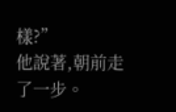樣?”
他說著,朝前走了一步。